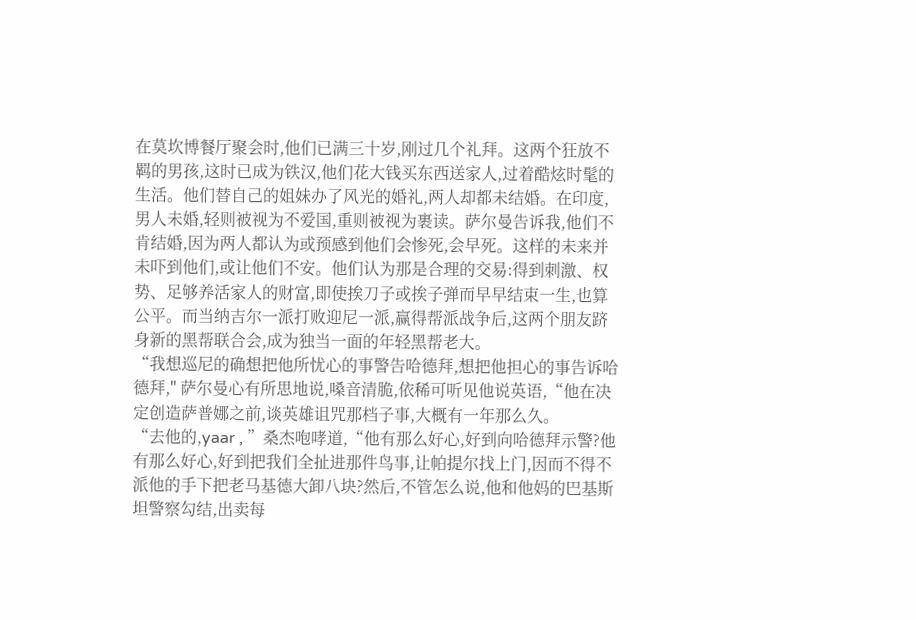在莫坎博餐厅聚会时,他们已满三十岁,刚过几个礼拜。这两个狂放不羁的男孩,这时已成为铁汉,他们花大钱买东西送家人,过着酷炫时髦的生活。他们替自己的姐妹办了风光的婚礼,两人却都未结婚。在印度,男人未婚,轻则被视为不爱国,重则被视为裹读。萨尔曼告诉我,他们不肯结婚,因为两人都认为或预感到他们会惨死,会早死。这样的未来并未吓到他们,或让他们不安。他们认为那是合理的交易:得到刺激、权势、足够养活家人的财富,即使挨刀子或挨子弹而早早结束一生,也算公平。而当纳吉尔一派打败迎尼一派,赢得帮派战争后,这两个朋友跻身新的黑帮联合会,成为独当一面的年轻黑帮老大。
“我想巡尼的确想把他所忧心的事警告哈德拜,想把他担心的事告诉哈德拜," 萨尔曼心有所思地说,嗓音清脆,依稀可听见他说英语,“他在决定创造萨普娜之前,谈英雄诅咒那档子事,大概有一年那么久。
“去他的,yaar , ”桑杰咆哮道,“他有那么好心,好到向哈德拜示警?他有那么好心,好到把我们全扯进那件鸟事,让帕提尔找上门,因而不得不派他的手下把老马基德大卸八块?然后,不管怎么说,他和他妈的巴基斯坦警察勾结,出卖每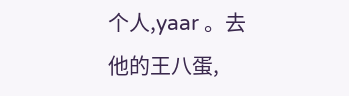个人,yaar 。去他的王八蛋,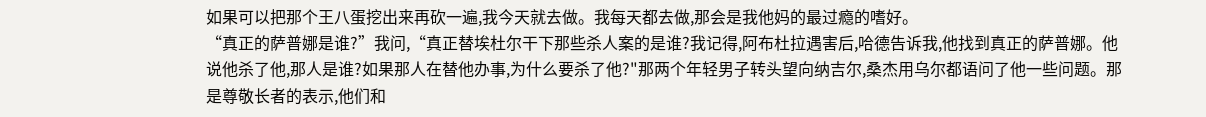如果可以把那个王八蛋挖出来再砍一遍,我今天就去做。我每天都去做,那会是我他妈的最过瘾的嗜好。
“真正的萨普娜是谁?”我问,“真正替埃杜尔干下那些杀人案的是谁?我记得,阿布杜拉遇害后,哈德告诉我,他找到真正的萨普娜。他说他杀了他,那人是谁?如果那人在替他办事,为什么要杀了他?"那两个年轻男子转头望向纳吉尔,桑杰用乌尔都语问了他一些问题。那是尊敬长者的表示,他们和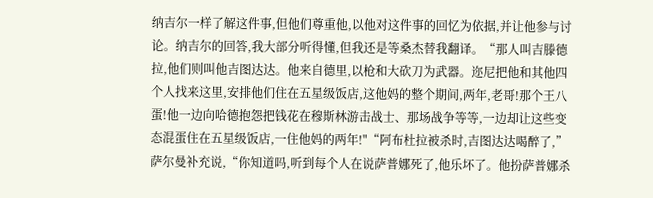纳吉尔一样了解这件事,但他们尊重他,以他对这件事的回忆为依据,并让他参与讨论。纳吉尔的回答,我大部分听得懂,但我还是等桑杰替我翻译。“那人叫吉滕德拉,他们则叫他吉图达达。他来自德里,以枪和大砍刀为武器。迩尼把他和其他四个人找来这里,安排他们住在五星级饭店,这他妈的整个期间,两年,老哥!那个王八蛋!他一边向哈德抱怨把钱花在穆斯林游击战士、那场战争等等,一边却让这些变态混蛋住在五星级饭店,一住他妈的两年!"“阿布杜拉被杀时,吉图达达喝醉了,”萨尔曼补充说,“你知道吗,听到每个人在说萨普娜死了,他乐坏了。他扮萨普娜杀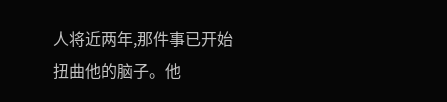人将近两年,那件事已开始扭曲他的脑子。他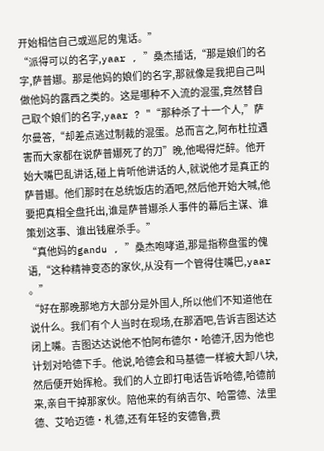开始相信自己或巡尼的鬼话。”
“派得可以的名字,yaar , ”桑杰插话,“那是娘们的名字,萨普娜。那是他妈的娘们的名字,那就像是我把自己叫做他妈的露西之类的。这是哪种不入流的混蛋,竟然替自己取个娘们的名字,yaar ? "“那种杀了十一个人,”萨尔曼答,“却差点逃过制裁的混蛋。总而言之,阿布杜拉遇害而大家都在说萨普娜死了的刀”晚,他喝得烂醉。他开始大嘴巴乱讲话,碰上肯听他讲话的人,就说他才是真正的萨普娜。他们那时在总统饭店的酒吧,然后他开始大喊,他要把真相全盘托出,谁是萨普娜杀人事件的幕后主谋、谁策划这事、谁出钱雇杀手。”
“真他妈的gandu , ”桑杰咆哮道,那是指称盘蛋的傀语,“这种精神变态的家伙,从没有一个管得住嘴巴,yaar 。”
“好在那晚那地方大部分是外国人,所以他们不知道他在说什么。我们有个人当时在现场,在那酒吧,告诉吉图达达闭上嘴。吉图达达说他不怕阿布德尔·哈德汗,因为他也计划对哈德下手。他说,哈德会和马基德一样被大卸八块,然后便开始挥枪。我们的人立即打电话告诉哈德,哈德前来,亲自干掉那家伙。陪他来的有纳吉尔、哈雷德、法里德、艾哈迈德·札德,还有年轻的安德鲁,费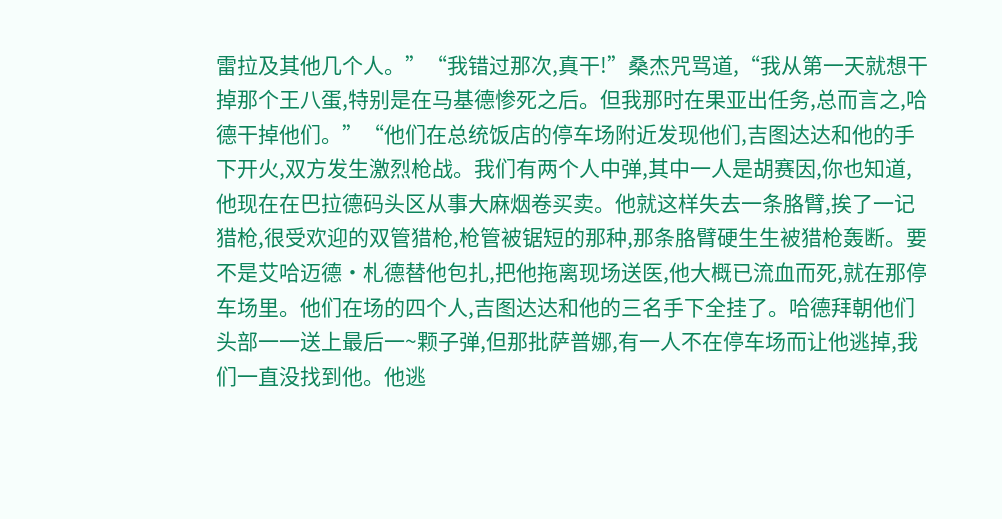雷拉及其他几个人。”“我错过那次,真干!”桑杰咒骂道,“我从第一天就想干掉那个王八蛋,特别是在马基德惨死之后。但我那时在果亚出任务,总而言之,哈德干掉他们。”“他们在总统饭店的停车场附近发现他们,吉图达达和他的手下开火,双方发生激烈枪战。我们有两个人中弹,其中一人是胡赛因,你也知道,他现在在巴拉德码头区从事大麻烟卷买卖。他就这样失去一条胳臂,挨了一记猎枪,很受欢迎的双管猎枪,枪管被锯短的那种,那条胳臂硬生生被猎枪轰断。要不是艾哈迈德·札德替他包扎,把他拖离现场送医,他大概已流血而死,就在那停车场里。他们在场的四个人,吉图达达和他的三名手下全挂了。哈德拜朝他们头部一一送上最后一~颗子弹,但那批萨普娜,有一人不在停车场而让他逃掉,我们一直没找到他。他逃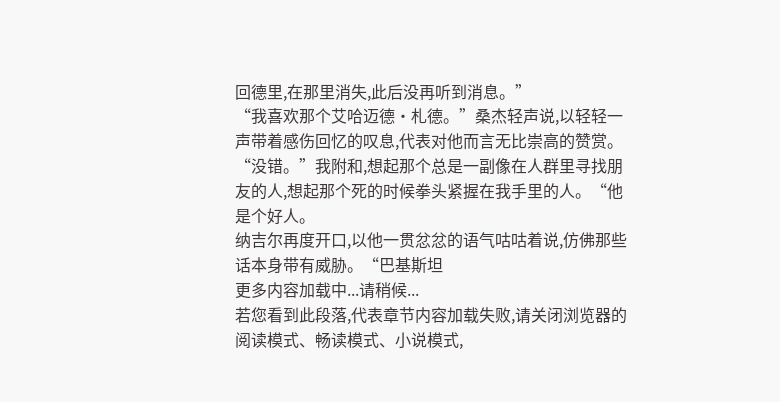回德里,在那里消失,此后没再听到消息。”
“我喜欢那个艾哈迈德·札德。”桑杰轻声说,以轻轻一声带着感伤回忆的叹息,代表对他而言无比崇高的赞赏。
“没错。”我附和,想起那个总是一副像在人群里寻找朋友的人,想起那个死的时候拳头紧握在我手里的人。“他是个好人。
纳吉尔再度开口,以他一贯忿忿的语气咕咕着说,仿佛那些话本身带有威胁。“巴基斯坦
更多内容加载中...请稍候...
若您看到此段落,代表章节内容加载失败,请关闭浏览器的阅读模式、畅读模式、小说模式,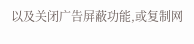以及关闭广告屏蔽功能,或复制网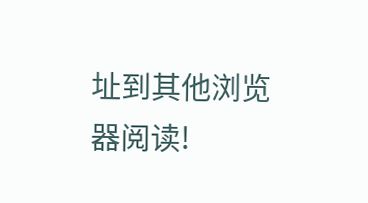址到其他浏览器阅读!